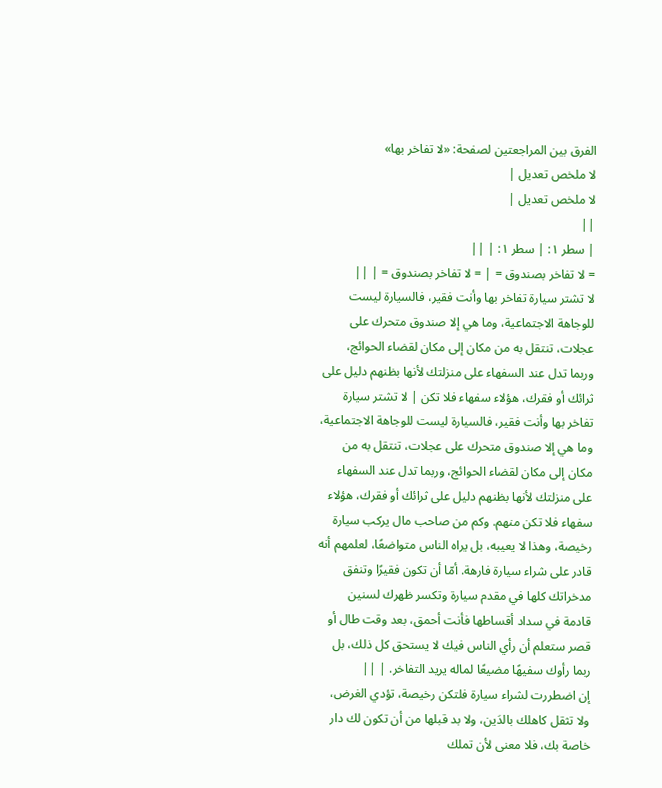الفرق بين المراجعتين لصفحة: «لا تفاخر بها»
لا ملخص تعديل |
لا ملخص تعديل |
||
| سطر ١: | سطر ١: | ||
= لا تفاخر بصندوق = | = لا تفاخر بصندوق = | ||
لا تشتر سيارة تفاخر بها وأنت فقير، فالسيارة ليست للوجاهة الاجتماعية، وما هي إلا صندوق متحرك على عجلات، تنتقل به من مكان إلى مكان لقضاء الحوائج، وربما تدل عند السفهاء على منزلتك لأنها بظنهم دليل على ثرائك أو فقرك، هؤلاء سفهاء فلا تكن | لا تشتر سيارة تفاخر بها وأنت فقير، فالسيارة ليست للوجاهة الاجتماعية، وما هي إلا صندوق متحرك على عجلات، تنتقل به من مكان إلى مكان لقضاء الحوائج، وربما تدل عند السفهاء على منزلتك لأنها بظنهم دليل على ثرائك أو فقرك، هؤلاء سفهاء فلا تكن منهم. وكم من صاحب مال يركب سيارة رخيصة، وهذا لا يعيبه، بل يراه الناس متواضعًا، لعلمهم أنه قادر على شراء سيارة فارهة. أمّا أن تكون فقيرًا وتنفق مدخراتك كلها في مقدم سيارة وتكسر ظهرك لسنين قادمة في سداد أقساطها فأنت أحمق، بعد وقت طال أو قصر ستعلم أن رأي الناس فيك لا يستحق كل ذلك، بل ربما رأوك سفيهًا مضيعًا لماله يريد التفاخر. | ||
إن اضطررت لشراء سيارة فلتكن رخيصة، تؤدي الغرض، ولا تثقل كاهلك بالدَين، ولا بد قبلها من أن تكون لك دار خاصة بك، فلا معنى لأن تملك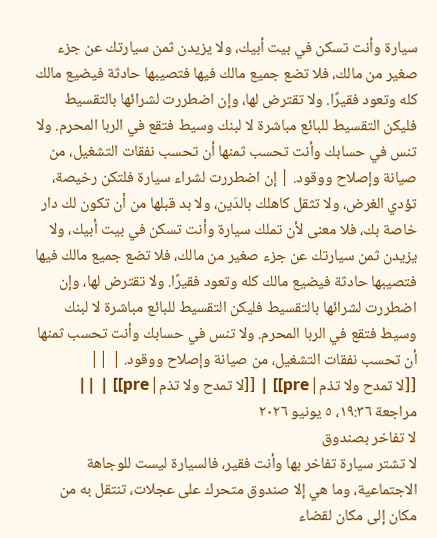سيارة وأنت تسكن في بيت أبيك، ولا يزيدن ثمن سيارتك عن جزء صغير من مالك، فلا تضع جميع مالك فيها فتصيبها حادثة فيضيع مالك كله وتعود فقيرًا. ولا تقترض لها، وإن اضطررت لشرائها بالتقسيط فليكن التقسيط للبائع مباشرة لا لبنك وسيط فتقع في الربا المحرم. ولا تنس في حسابك وأنت تحسب ثمنها أن تحسب نفقات التشغيل، من صيانة وإصلاح ووقود. | إن اضطررت لشراء سيارة فلتكن رخيصة، تؤدي الغرض، ولا تثقل كاهلك بالدَين، ولا بد قبلها من أن تكون لك دار خاصة بك، فلا معنى لأن تملك سيارة وأنت تسكن في بيت أبيك، ولا يزيدن ثمن سيارتك عن جزء صغير من مالك، فلا تضع جميع مالك فيها فتصيبها حادثة فيضيع مالك كله وتعود فقيرًا. ولا تقترض لها، وإن اضطررت لشرائها بالتقسيط فليكن التقسيط للبائع مباشرة لا لبنك وسيط فتقع في الربا المحرم. ولا تنس في حسابك وأنت تحسب ثمنها أن تحسب نفقات التشغيل، من صيانة وإصلاح ووقود. | ||
[[لا تمدح ولا تذم|pre]] | [[لا تمدح ولا تذم|pre]] | ||
مراجعة ١٩:٣٦، ٥ يونيو ٢٠٢٦
لا تفاخر بصندوق
لا تشتر سيارة تفاخر بها وأنت فقير، فالسيارة ليست للوجاهة الاجتماعية، وما هي إلا صندوق متحرك على عجلات، تنتقل به من مكان إلى مكان لقضاء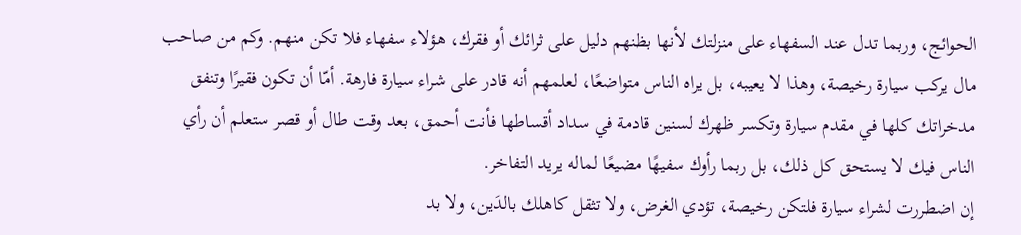الحوائج، وربما تدل عند السفهاء على منزلتك لأنها بظنهم دليل على ثرائك أو فقرك، هؤلاء سفهاء فلا تكن منهم. وكم من صاحب مال يركب سيارة رخيصة، وهذا لا يعيبه، بل يراه الناس متواضعًا، لعلمهم أنه قادر على شراء سيارة فارهة. أمّا أن تكون فقيرًا وتنفق مدخراتك كلها في مقدم سيارة وتكسر ظهرك لسنين قادمة في سداد أقساطها فأنت أحمق، بعد وقت طال أو قصر ستعلم أن رأي الناس فيك لا يستحق كل ذلك، بل ربما رأوك سفيهًا مضيعًا لماله يريد التفاخر.
إن اضطررت لشراء سيارة فلتكن رخيصة، تؤدي الغرض، ولا تثقل كاهلك بالدَين، ولا بد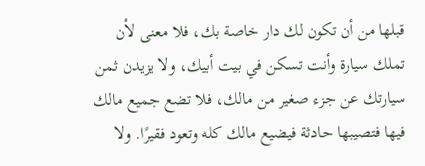قبلها من أن تكون لك دار خاصة بك، فلا معنى لأن تملك سيارة وأنت تسكن في بيت أبيك، ولا يزيدن ثمن سيارتك عن جزء صغير من مالك، فلا تضع جميع مالك فيها فتصيبها حادثة فيضيع مالك كله وتعود فقيرًا. ولا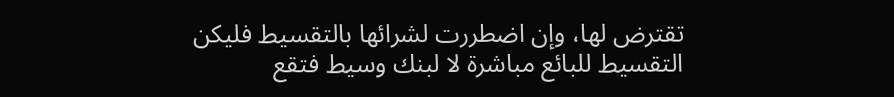تقترض لها، وإن اضطررت لشرائها بالتقسيط فليكن التقسيط للبائع مباشرة لا لبنك وسيط فتقع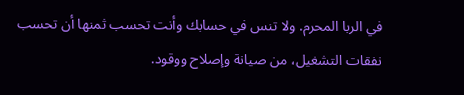في الربا المحرم. ولا تنس في حسابك وأنت تحسب ثمنها أن تحسب نفقات التشغيل، من صيانة وإصلاح ووقود.